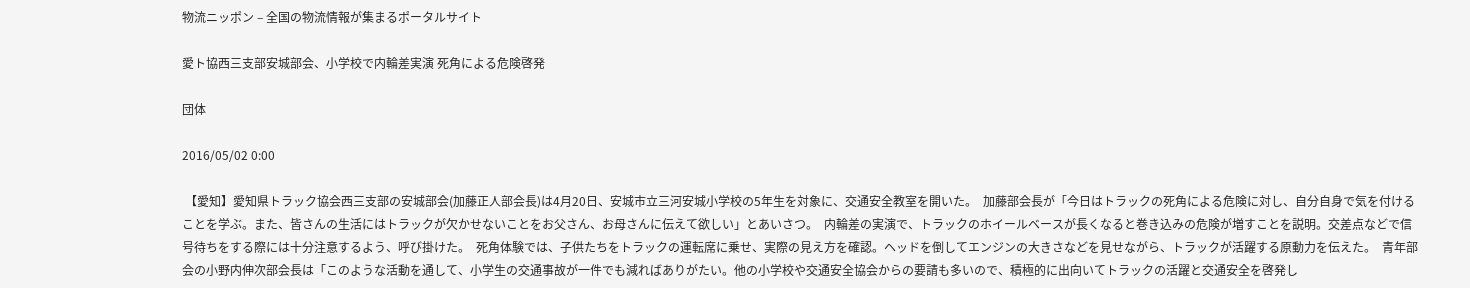物流ニッポン – 全国の物流情報が集まるポータルサイト

愛ト協西三支部安城部会、小学校で内輪差実演 死角による危険啓発

団体

2016/05/02 0:00

 【愛知】愛知県トラック協会西三支部の安城部会(加藤正人部会長)は4月20日、安城市立三河安城小学校の5年生を対象に、交通安全教室を開いた。  加藤部会長が「今日はトラックの死角による危険に対し、自分自身で気を付けることを学ぶ。また、皆さんの生活にはトラックが欠かせないことをお父さん、お母さんに伝えて欲しい」とあいさつ。  内輪差の実演で、トラックのホイールベースが長くなると巻き込みの危険が増すことを説明。交差点などで信号待ちをする際には十分注意するよう、呼び掛けた。  死角体験では、子供たちをトラックの運転席に乗せ、実際の見え方を確認。ヘッドを倒してエンジンの大きさなどを見せながら、トラックが活躍する原動力を伝えた。  青年部会の小野内伸次部会長は「このような活動を通して、小学生の交通事故が一件でも減ればありがたい。他の小学校や交通安全協会からの要請も多いので、積極的に出向いてトラックの活躍と交通安全を啓発し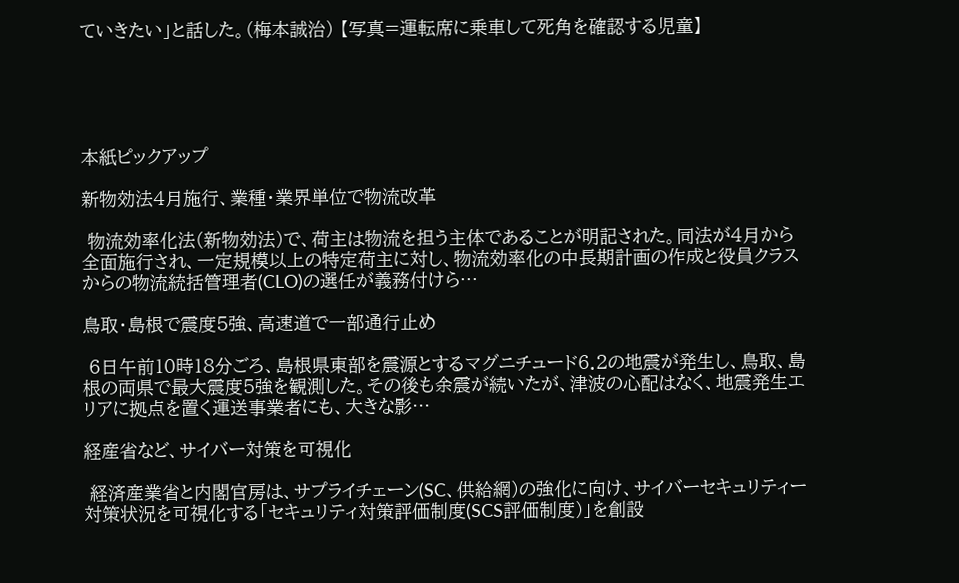ていきたい」と話した。(梅本誠治) 【写真=運転席に乗車して死角を確認する児童】





本紙ピックアップ

新物効法4月施行、業種・業界単位で物流改革

 物流効率化法(新物効法)で、荷主は物流を担う主体であることが明記された。同法が4月から全面施行され、一定規模以上の特定荷主に対し、物流効率化の中長期計画の作成と役員クラスからの物流統括管理者(CLO)の選任が義務付けら…

鳥取・島根で震度5強、高速道で一部通行止め

 6日午前10時18分ごろ、島根県東部を震源とするマグニチュード6.2の地震が発生し、鳥取、島根の両県で最大震度5強を観測した。その後も余震が続いたが、津波の心配はなく、地震発生エリアに拠点を置く運送事業者にも、大きな影…

経産省など、サイバー対策を可視化

 経済産業省と内閣官房は、サプライチェーン(SC、供給網)の強化に向け、サイバーセキュリティー対策状況を可視化する「セキュリティ対策評価制度(SCS評価制度)」を創設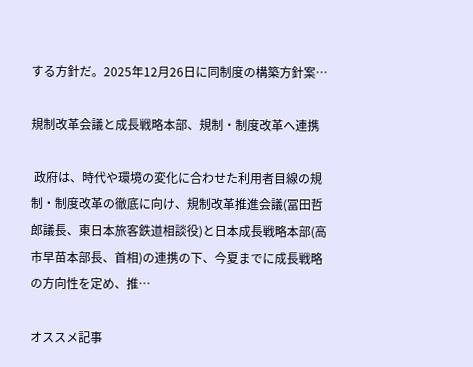する方針だ。2025年12月26日に同制度の構築方針案…

規制改革会議と成長戦略本部、規制・制度改革へ連携

 政府は、時代や環境の変化に合わせた利用者目線の規制・制度改革の徹底に向け、規制改革推進会議(冨田哲郎議長、東日本旅客鉄道相談役)と日本成長戦略本部(高市早苗本部長、首相)の連携の下、今夏までに成長戦略の方向性を定め、推…

オススメ記事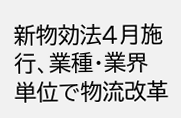新物効法4月施行、業種・業界単位で物流改革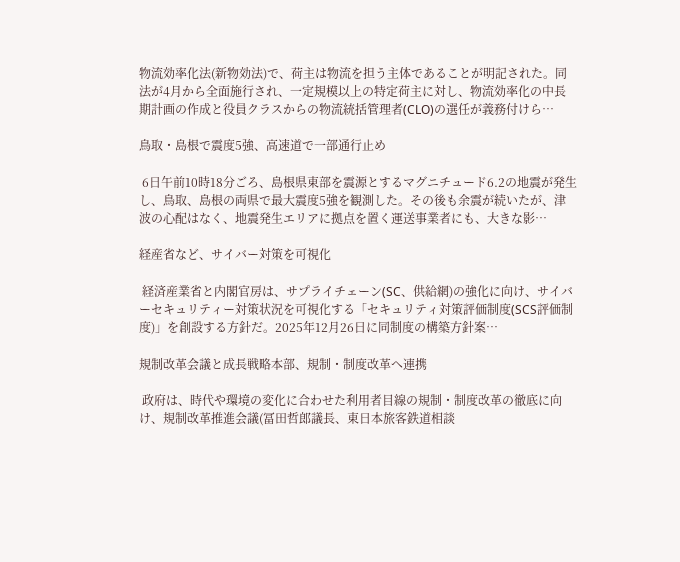物流効率化法(新物効法)で、荷主は物流を担う主体であることが明記された。同法が4月から全面施行され、一定規模以上の特定荷主に対し、物流効率化の中長期計画の作成と役員クラスからの物流統括管理者(CLO)の選任が義務付けら…

鳥取・島根で震度5強、高速道で一部通行止め

 6日午前10時18分ごろ、島根県東部を震源とするマグニチュード6.2の地震が発生し、鳥取、島根の両県で最大震度5強を観測した。その後も余震が続いたが、津波の心配はなく、地震発生エリアに拠点を置く運送事業者にも、大きな影…

経産省など、サイバー対策を可視化

 経済産業省と内閣官房は、サプライチェーン(SC、供給網)の強化に向け、サイバーセキュリティー対策状況を可視化する「セキュリティ対策評価制度(SCS評価制度)」を創設する方針だ。2025年12月26日に同制度の構築方針案…

規制改革会議と成長戦略本部、規制・制度改革へ連携

 政府は、時代や環境の変化に合わせた利用者目線の規制・制度改革の徹底に向け、規制改革推進会議(冨田哲郎議長、東日本旅客鉄道相談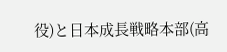役)と日本成長戦略本部(高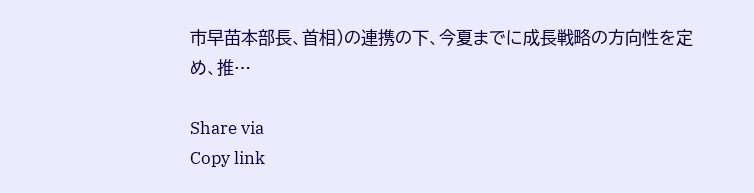市早苗本部長、首相)の連携の下、今夏までに成長戦略の方向性を定め、推…

Share via
Copy link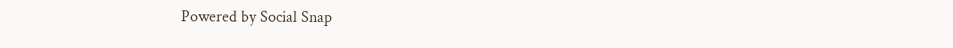Powered by Social Snap